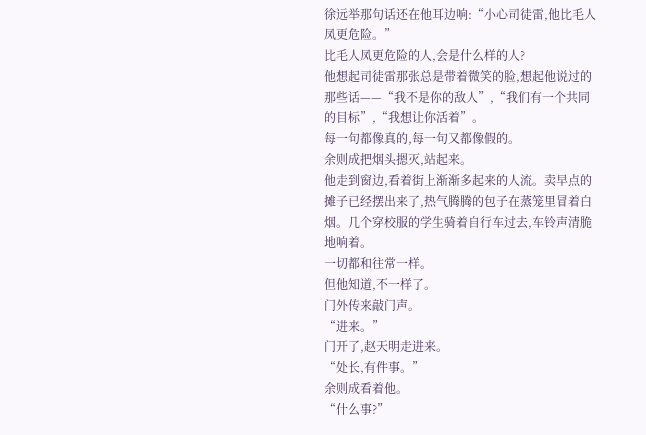徐远举那句话还在他耳边响:“小心司徒雷,他比毛人凤更危险。”
比毛人凤更危险的人,会是什么样的人?
他想起司徒雷那张总是带着微笑的脸,想起他说过的那些话——“我不是你的敌人”,“我们有一个共同的目标”,“我想让你活着”。
每一句都像真的,每一句又都像假的。
余则成把烟头摁灭,站起来。
他走到窗边,看着街上渐渐多起来的人流。卖早点的摊子已经摆出来了,热气腾腾的包子在蒸笼里冒着白烟。几个穿校服的学生骑着自行车过去,车铃声清脆地响着。
一切都和往常一样。
但他知道,不一样了。
门外传来敲门声。
“进来。”
门开了,赵天明走进来。
“处长,有件事。”
余则成看着他。
“什么事?”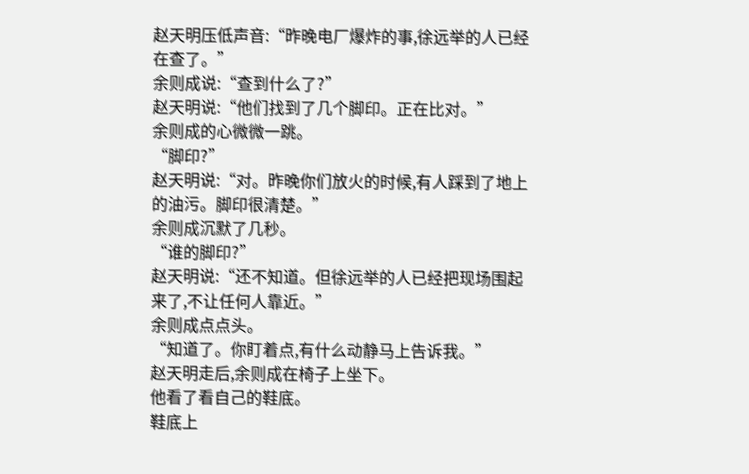赵天明压低声音:“昨晚电厂爆炸的事,徐远举的人已经在查了。”
余则成说:“查到什么了?”
赵天明说:“他们找到了几个脚印。正在比对。”
余则成的心微微一跳。
“脚印?”
赵天明说:“对。昨晚你们放火的时候,有人踩到了地上的油污。脚印很清楚。”
余则成沉默了几秒。
“谁的脚印?”
赵天明说:“还不知道。但徐远举的人已经把现场围起来了,不让任何人靠近。”
余则成点点头。
“知道了。你盯着点,有什么动静马上告诉我。”
赵天明走后,余则成在椅子上坐下。
他看了看自己的鞋底。
鞋底上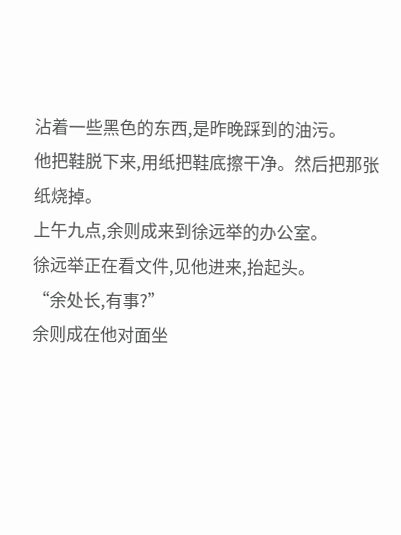沾着一些黑色的东西,是昨晚踩到的油污。
他把鞋脱下来,用纸把鞋底擦干净。然后把那张纸烧掉。
上午九点,余则成来到徐远举的办公室。
徐远举正在看文件,见他进来,抬起头。
“余处长,有事?”
余则成在他对面坐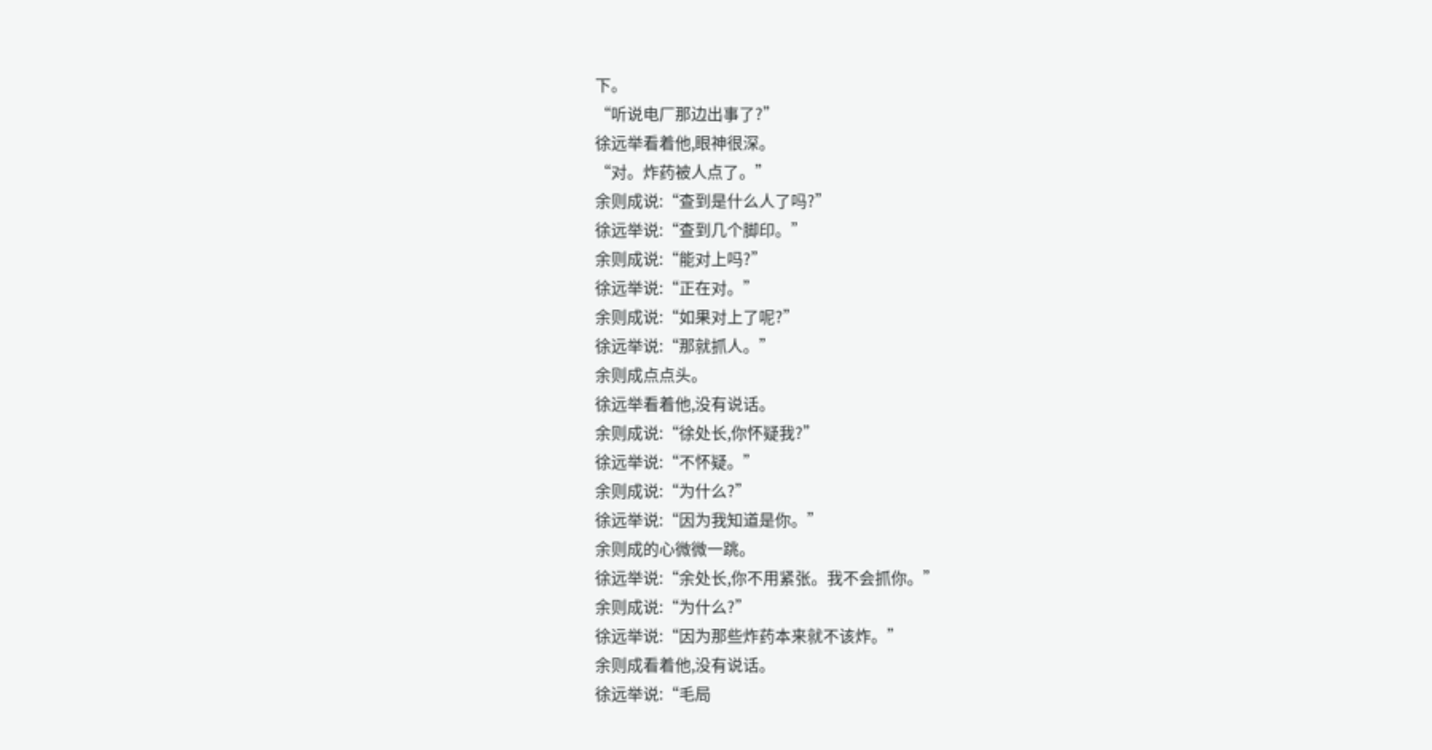下。
“听说电厂那边出事了?”
徐远举看着他,眼神很深。
“对。炸药被人点了。”
余则成说:“查到是什么人了吗?”
徐远举说:“查到几个脚印。”
余则成说:“能对上吗?”
徐远举说:“正在对。”
余则成说:“如果对上了呢?”
徐远举说:“那就抓人。”
余则成点点头。
徐远举看着他,没有说话。
余则成说:“徐处长,你怀疑我?”
徐远举说:“不怀疑。”
余则成说:“为什么?”
徐远举说:“因为我知道是你。”
余则成的心微微一跳。
徐远举说:“余处长,你不用紧张。我不会抓你。”
余则成说:“为什么?”
徐远举说:“因为那些炸药本来就不该炸。”
余则成看着他,没有说话。
徐远举说:“毛局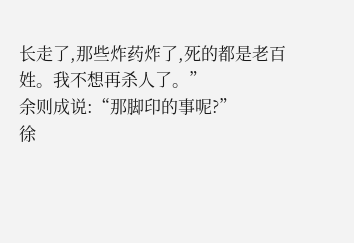长走了,那些炸药炸了,死的都是老百姓。我不想再杀人了。”
余则成说:“那脚印的事呢?”
徐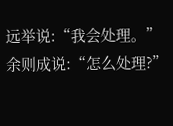远举说:“我会处理。”
余则成说:“怎么处理?”